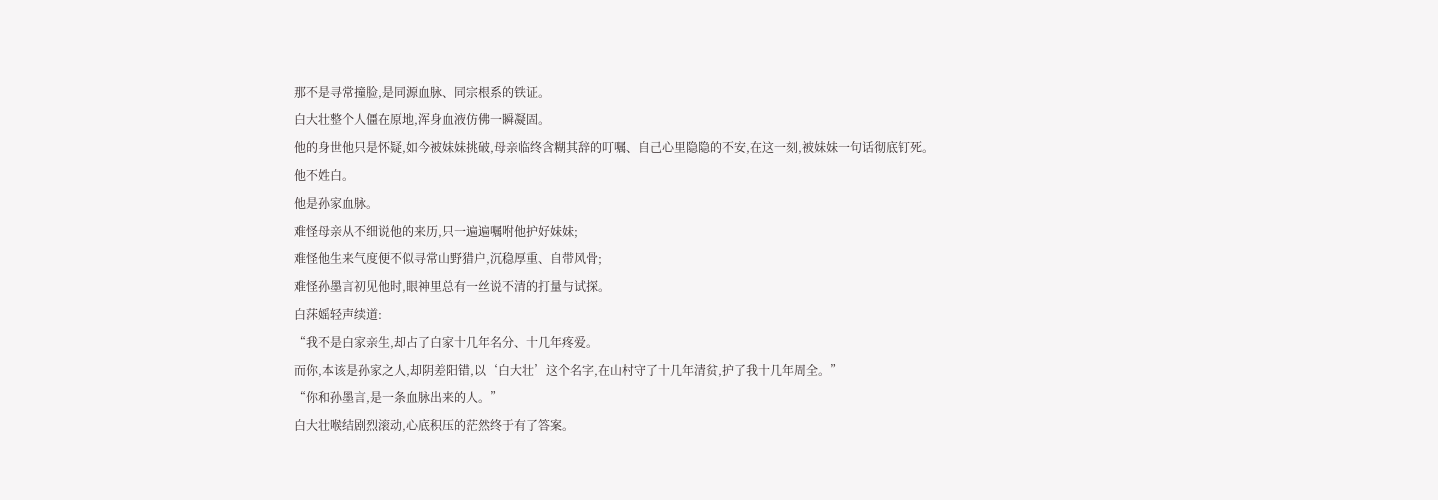那不是寻常撞脸,是同源血脉、同宗根系的铁证。
白大壮整个人僵在原地,浑身血液仿佛一瞬凝固。
他的身世他只是怀疑,如今被妹妹挑破,母亲临终含糊其辞的叮嘱、自己心里隐隐的不安,在这一刻,被妹妹一句话彻底钉死。
他不姓白。
他是孙家血脉。
难怪母亲从不细说他的来历,只一遍遍嘱咐他护好妹妹;
难怪他生来气度便不似寻常山野猎户,沉稳厚重、自带风骨;
难怪孙墨言初见他时,眼神里总有一丝说不清的打量与试探。
白莯媱轻声续道:
“我不是白家亲生,却占了白家十几年名分、十几年疼爱。
而你,本该是孙家之人,却阴差阳错,以‘白大壮’这个名字,在山村守了十几年清贫,护了我十几年周全。”
“你和孙墨言,是一条血脉出来的人。”
白大壮喉结剧烈滚动,心底积压的茫然终于有了答案。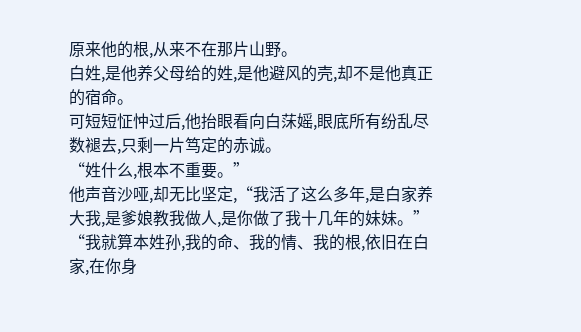原来他的根,从来不在那片山野。
白姓,是他养父母给的姓,是他避风的壳,却不是他真正的宿命。
可短短怔忡过后,他抬眼看向白莯媱,眼底所有纷乱尽数褪去,只剩一片笃定的赤诚。
“姓什么,根本不重要。”
他声音沙哑,却无比坚定,“我活了这么多年,是白家养大我,是爹娘教我做人,是你做了我十几年的妹妹。”
“我就算本姓孙,我的命、我的情、我的根,依旧在白家,在你身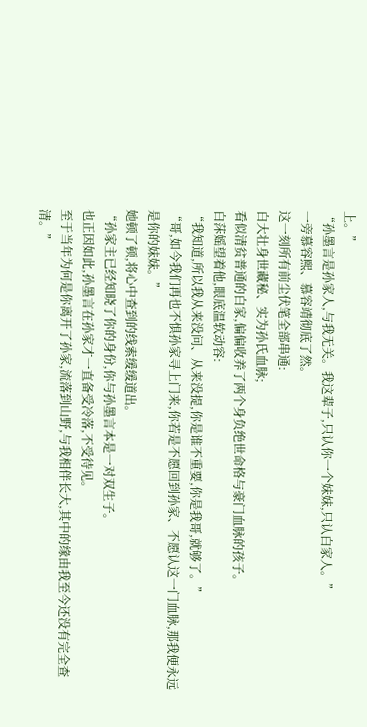上。”
“孙墨言是孙家人,与我无关。我这辈子,只认你一个妹妹,只认白家人。”
一旁慕容熙、慕容靖彻底了然。
这一刻所有前尘伏笔全部串通:
白大壮身世藏秘、实为孙氏血脉;
看似清贫普通的白家,偏偏收养了两个身负绝世命格与豪门血脉的孩子。
白莯媱望着他,眼底温软动容:
“我知道,所以我从来没问、从来没提,你是谁不重要,你是我哥,就够了。”
“哥,如今我们再也不惧孙家寻上门来,你若是不愿回到孙家、不愿认这一门血脉,那我便永远是你的妹妹。”
她顿了顿,将心中查到的线索缓缓道出。
“孙家主已经知晓了你的身份,你与孙墨言本是一对双生子。
也正因如此,孙墨言在孙家才一直备受冷落,不受待见。
至于当年为何是你离开了孙家,流落到山野,与我相伴长大,其中的缘由我至今还没有完全查清。”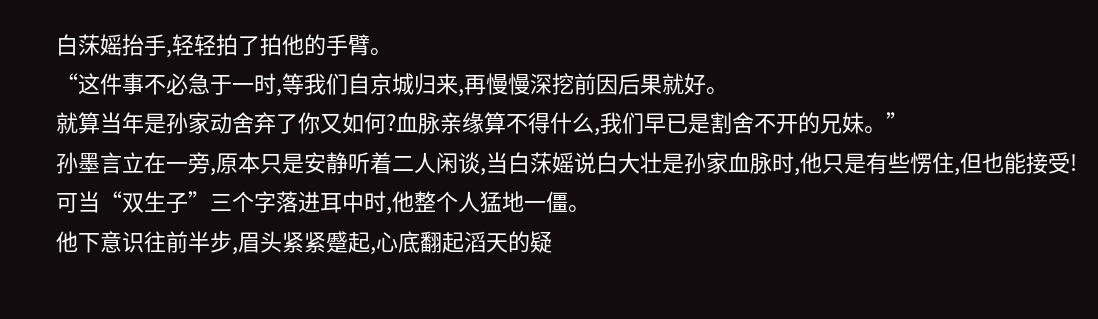白莯媱抬手,轻轻拍了拍他的手臂。
“这件事不必急于一时,等我们自京城归来,再慢慢深挖前因后果就好。
就算当年是孙家动舍弃了你又如何?血脉亲缘算不得什么,我们早已是割舍不开的兄妹。”
孙墨言立在一旁,原本只是安静听着二人闲谈,当白莯媱说白大壮是孙家血脉时,他只是有些愣住,但也能接受!
可当“双生子”三个字落进耳中时,他整个人猛地一僵。
他下意识往前半步,眉头紧紧蹙起,心底翻起滔天的疑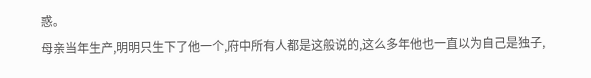惑。
母亲当年生产,明明只生下了他一个,府中所有人都是这般说的,这么多年他也一直以为自己是独子,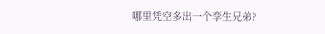哪里凭空多出一个孪生兄弟?